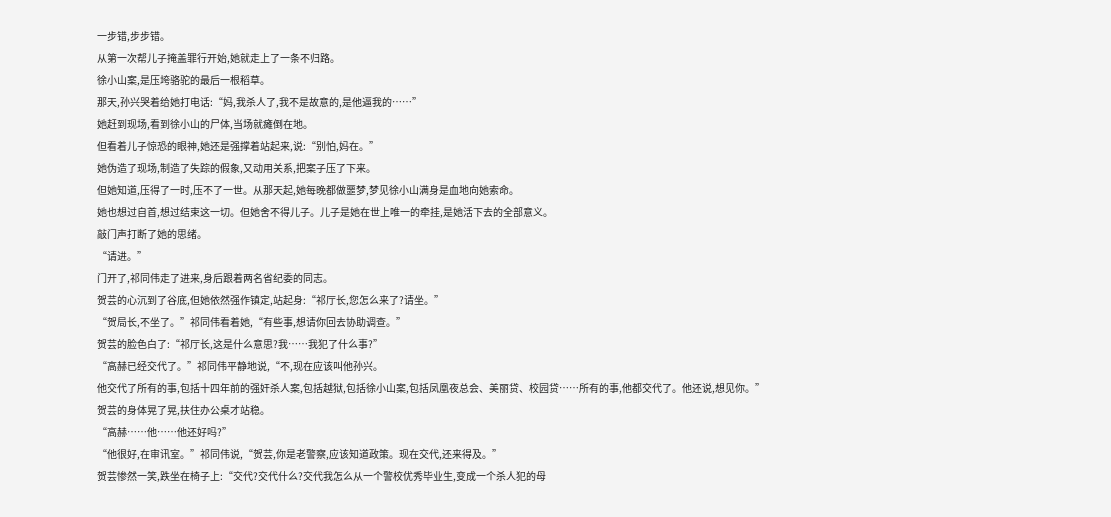一步错,步步错。
从第一次帮儿子掩盖罪行开始,她就走上了一条不归路。
徐小山案,是压垮骆驼的最后一根稻草。
那天,孙兴哭着给她打电话:“妈,我杀人了,我不是故意的,是他逼我的……”
她赶到现场,看到徐小山的尸体,当场就瘫倒在地。
但看着儿子惊恐的眼神,她还是强撑着站起来,说:“别怕,妈在。”
她伪造了现场,制造了失踪的假象,又动用关系,把案子压了下来。
但她知道,压得了一时,压不了一世。从那天起,她每晚都做噩梦,梦见徐小山满身是血地向她索命。
她也想过自首,想过结束这一切。但她舍不得儿子。儿子是她在世上唯一的牵挂,是她活下去的全部意义。
敲门声打断了她的思绪。
“请进。”
门开了,祁同伟走了进来,身后跟着两名省纪委的同志。
贺芸的心沉到了谷底,但她依然强作镇定,站起身:“祁厅长,您怎么来了?请坐。”
“贺局长,不坐了。”祁同伟看着她,“有些事,想请你回去协助调查。”
贺芸的脸色白了:“祁厅长,这是什么意思?我……我犯了什么事?”
“高赫已经交代了。”祁同伟平静地说,“不,现在应该叫他孙兴。
他交代了所有的事,包括十四年前的强奸杀人案,包括越狱,包括徐小山案,包括凤凰夜总会、美丽贷、校园贷……所有的事,他都交代了。他还说,想见你。”
贺芸的身体晃了晃,扶住办公桌才站稳。
“高赫……他……他还好吗?”
“他很好,在审讯室。”祁同伟说,“贺芸,你是老警察,应该知道政策。现在交代,还来得及。”
贺芸惨然一笑,跌坐在椅子上:“交代?交代什么?交代我怎么从一个警校优秀毕业生,变成一个杀人犯的母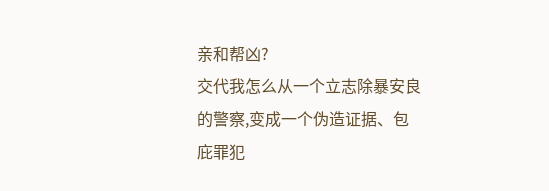亲和帮凶?
交代我怎么从一个立志除暴安良的警察,变成一个伪造证据、包庇罪犯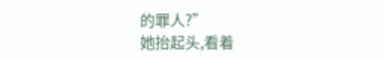的罪人?”
她抬起头,看着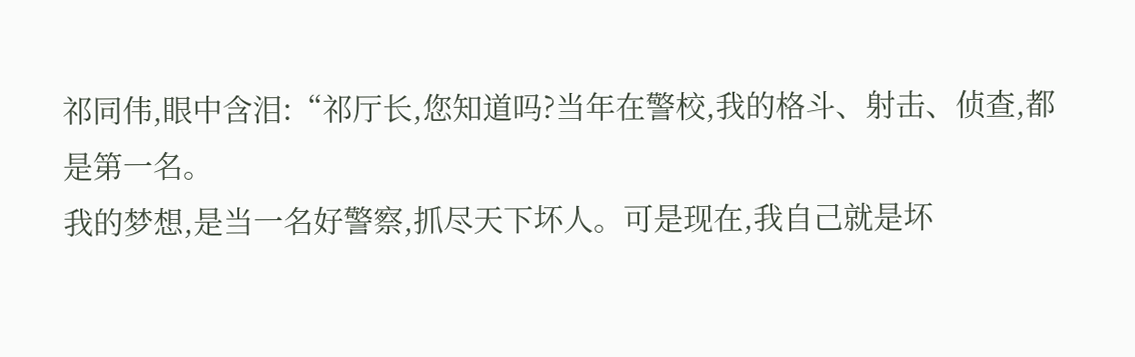祁同伟,眼中含泪:“祁厅长,您知道吗?当年在警校,我的格斗、射击、侦查,都是第一名。
我的梦想,是当一名好警察,抓尽天下坏人。可是现在,我自己就是坏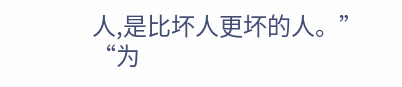人,是比坏人更坏的人。”
“为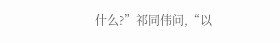什么?”祁同伟问,“以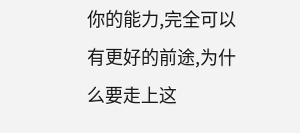你的能力,完全可以有更好的前途,为什么要走上这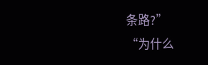条路?”
“为什么